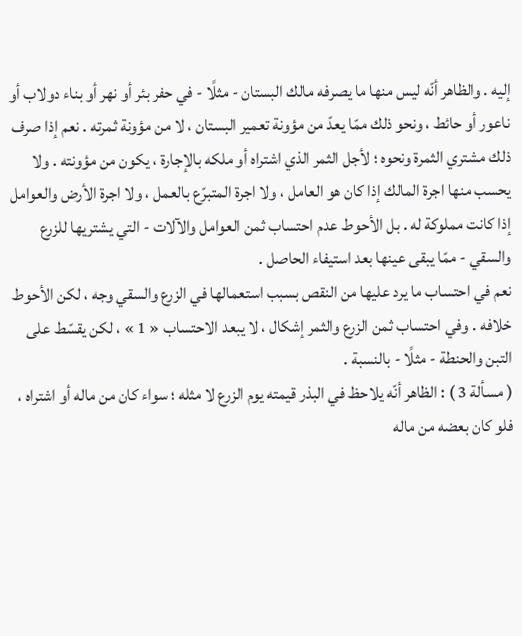إليه . والظاهر أنّه ليس منها ما يصرفه مالك البستان - مثلًا - في حفر بئر أو نهر أو بناء دولاب أو ناعور أو حائط ، ونحو ذلك ممّا يعدّ من مؤونة تعمير البستان ، لا من مؤونة ثمرته . نعم إذا صرف ذلك مشتري الثمرة ونحوه ؛ لأجل الثمر الذي اشتراه أو ملكه بالإجارة ، يكون من مؤونته . ولا يحسب منها اجرة المالك إذا كان هو العامل ، ولا اجرة المتبرّع بالعمل ، ولا اجرة الأرض والعوامل إذا كانت مملوكة له . بل الأحوط عدم احتساب ثمن العوامل والآلات - التي يشتريها للزرع والسقي - ممّا يبقى عينها بعد استيفاء الحاصل .
نعم في احتساب ما يرد عليها من النقص بسبب استعمالها في الزرع والسقي وجه ، لكن الأحوط خلافه . وفي احتساب ثمن الزرع والثمر إشكال ، لا يبعد الاحتساب « 1 » ، لكن يقسّط على التبن والحنطة - مثلًا - بالنسبة .
( مسألة 3 ) : الظاهر أنّه يلاحظ في البذر قيمته يوم الزرع لا مثله ؛ سواء كان من ماله أو اشتراه ، فلو كان بعضه من ماله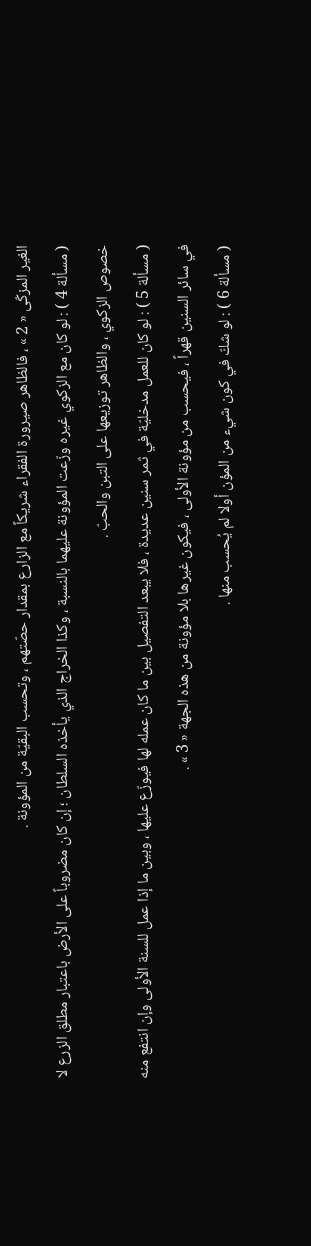الغير المزكّى « 2 » ، فالظاهر صيرورة الفقراء شريكاً مع الزارع بمقدار حصّتهم ، وتحسب البقيّة من المؤونة .
( مسألة 4 ) : لو كان مع الزكوي غيره وزّعت المؤونة عليهما بالنسبة ، وكذا الخراج الذي يأخذه السلطان ؛ إن كان مضروباً على الأرض باعتبار مطلق الزرع لا خصوص الزكوي ، والظاهر توزيعها على التبن والحبّ .
( مسألة 5 ) : لو كان للعمل مدخليّة في ثمر سنين عديدة ، فلا يبعد التفصيل بين ما كان عمله لها فيوزّع عليها ، وبين ما إذا عمل للسنة الأولى وإن انتفع منه في سائر السنين قهراً ، فيحسب من مؤونة الأولى ، فيكون غيرها بلا مؤونة من هذه الجهة « 3 » .
( مسألة 6 ) : لو شكّ في كون شيء من المؤن أولا لم يُحسب منها .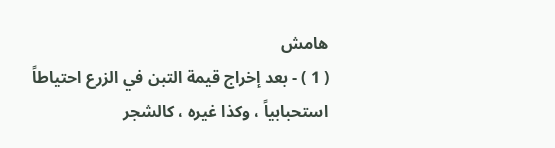هامش
( 1 ) - بعد إخراج قيمة التبن في الزرع احتياطاً استحبابياً ، وكذا غيره ، كالشجر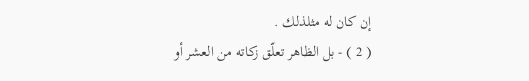إن كان له مثلذلك .
( 2 ) - بل الظاهر تعلّق زكاته من العشر أو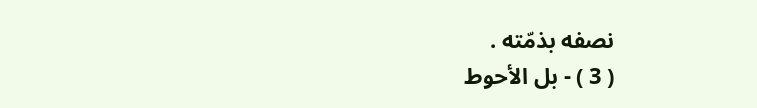نصفه بذمّته .
( 3 ) - بل الأحوط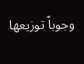وجوباً توزيعها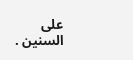على السنين .